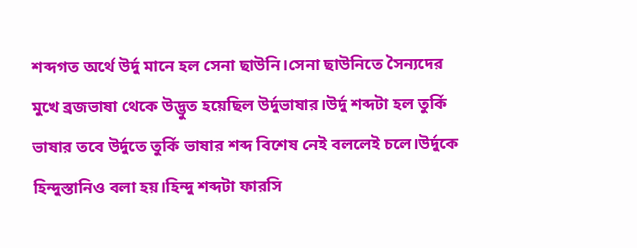শব্দগত অর্থে উর্দু মানে হল সেনা ছাউনি।সেনা ছাউনিতে সৈন্যদের মুখে ব্রজভাষা থেকে উদ্ভুত হয়েছিল উর্দুভাষার।উর্দু শব্দটা হল তুর্কি ভাষার তবে উর্দুতে তুর্কি ভাষার শব্দ বিশেষ নেই বললেই চলে।উর্দুকে হিন্দুস্তানিও বলা হয়।হিন্দু শব্দটা ফারসি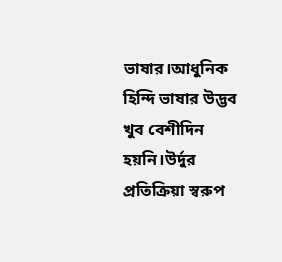ভাষার।আধুনিক হিন্দি ভাষার উদ্ভব খুব বেশীদিন হয়নি।উর্দুর প্রতিক্রিয়া স্বরুপ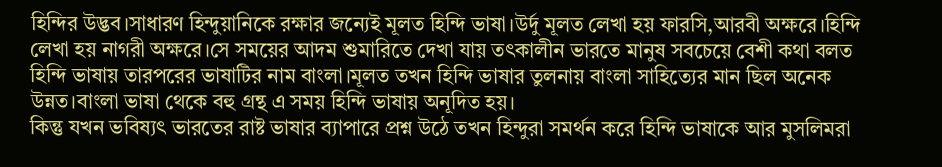হিন্দির উদ্ভব।সাধারণ হিন্দুয়ানিকে রক্ষার জন্যেই মূলত হিন্দি ভাষা।উর্দু মূলত লেখা হয় ফারসি,আরবী অক্ষরে।হিন্দি লেখা হয় নাগরী অক্ষরে।সে সময়ের আদম শুমারিতে দেখা যায় তৎকালীন ভারতে মানুষ সবচেয়ে বেশী কথা বলত হিন্দি ভাষায় তারপরের ভাষাটির নাম বাংলা।মূলত তখন হিন্দি ভাষার তুলনায় বাংলা সাহিত্যের মান ছিল অনেক উন্নত।বাংলা ভাষা থেকে বহু গ্রন্থ এ সময় হিন্দি ভাষায় অনূদিত হয়।
কিন্তু যখন ভবিষ্যৎ ভারতের রাষ্ট ভাষার ব্যাপারে প্রশ্ন উঠে তখন হিন্দুরা সমর্থন করে হিন্দি ভাষাকে আর মুসলিমরা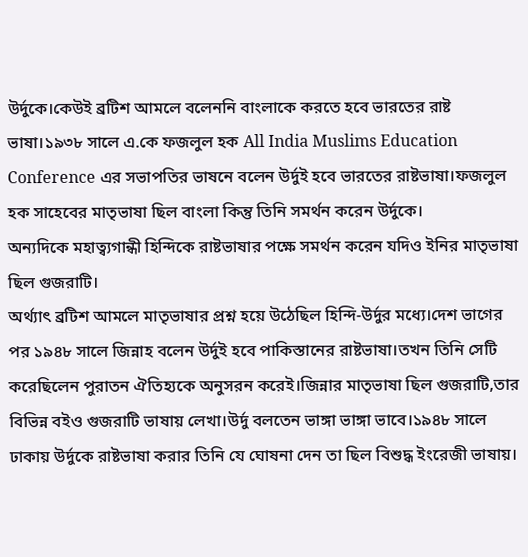উর্দুকে।কেউই ব্রটিশ আমলে বলেননি বাংলাকে করতে হবে ভারতের রাষ্ট ভাষা।১৯৩৮ সালে এ.কে ফজলুল হক All India Muslims Education Conference এর সভাপতির ভাষনে বলেন উর্দুই হবে ভারতের রাষ্টভাষা।ফজলুল হক সাহেবের মাতৃভাষা ছিল বাংলা কিন্তু তিনি সমর্থন করেন উর্দুকে।
অন্যদিকে মহাত্ব্যগান্ধী হিন্দিকে রাষ্টভাষার পক্ষে সমর্থন করেন যদিও ইনির মাতৃভাষা ছিল গুজরাটি।
অর্থ্যাৎ ব্রটিশ আমলে মাতৃভাষার প্রশ্ন হয়ে উঠেছিল হিন্দি-উর্দুর মধ্যে।দেশ ভাগের পর ১৯৪৮ সালে জিন্নাহ বলেন উর্দুই হবে পাকিস্তানের রাষ্টভাষা।তখন তিনি সেটি করেছিলেন পুরাতন ঐতিহ্যকে অনুসরন করেই।জিন্নার মাতৃভাষা ছিল গুজরাটি,তার বিভিন্ন বইও গুজরাটি ভাষায় লেখা।উর্দু বলতেন ভাঙ্গা ভাঙ্গা ভাবে।১৯৪৮ সালে ঢাকায় উর্দুকে রাষ্টভাষা করার তিনি যে ঘোষনা দেন তা ছিল বিশুদ্ধ ইংরেজী ভাষায়।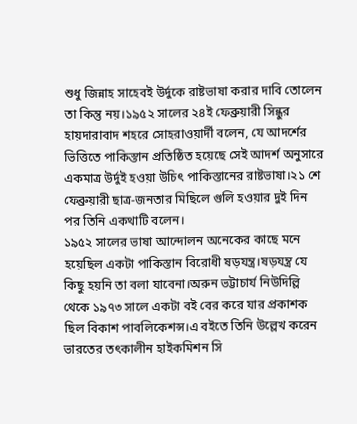শুধু জিন্নাহ সাহেবই উর্দুকে রাষ্টভাষা করার দাবি তোলেন তা কিন্তু নয়।১৯৫২ সালের ২৪ই ফেব্রুয়ারী সিন্ধুর হায়দারাবাদ শহরে সোহরাওয়ার্দী বলেন, যে আদর্শের ভিত্তিতে পাকিস্তান প্রতিষ্ঠিত হয়েছে সেই আদর্শ অনুসারে একমাত্র উর্দুই হওয়া উচিৎ পাকিস্তানের রাষ্টভাষা।২১ শে ফেব্রুয়ারী ছাত্র-জনতার মিছিলে গুলি হওয়ার দুই দিন পর তিনি একথাটি বলেন।
১৯৫২ সালের ভাষা আন্দোলন অনেকের কাছে মনে হয়েছিল একটা পাকিস্তান বিরোধী ষড়যন্ত্র।ষড়যন্ত্র যে কিছু হয়নি তা বলা যাবেনা।অরুন ভট্টাচার্য নিউদিল্লি থেকে ১৯৭৩ সালে একটা বই বের করে যার প্রকাশক ছিল বিকাশ পাবলিকেশন্স।এ বইতে তিনি উল্লেখ করেন ভারতের তৎকালীন হাইকমিশন সি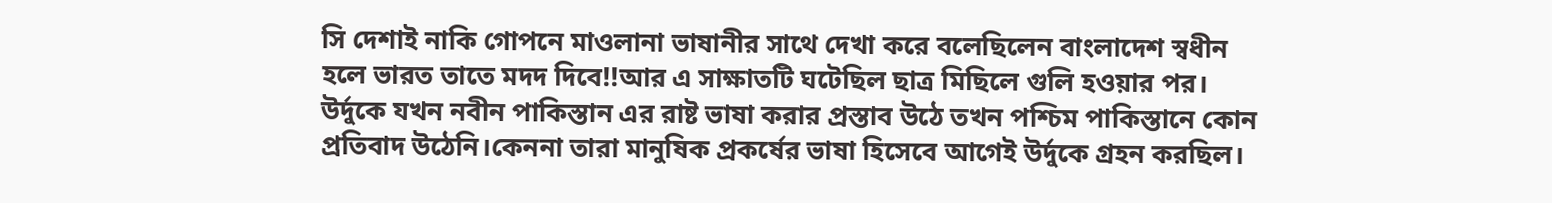সি দেশাই নাকি গোপনে মাওলানা ভাষানীর সাথে দেখা করে বলেছিলেন বাংলাদেশ স্বধীন হলে ভারত তাতে মদদ দিবে!!আর এ সাক্ষাতটি ঘটেছিল ছাত্র মিছিলে গুলি হওয়ার পর।
উর্দুকে যখন নবীন পাকিস্তান এর রাষ্ট ভাষা করার প্রস্তাব উঠে তখন পশ্চিম পাকিস্তানে কোন প্রতিবাদ উঠেনি।কেননা তারা মানুষিক প্রকর্ষের ভাষা হিসেবে আগেই উর্দুকে গ্রহন করছিল।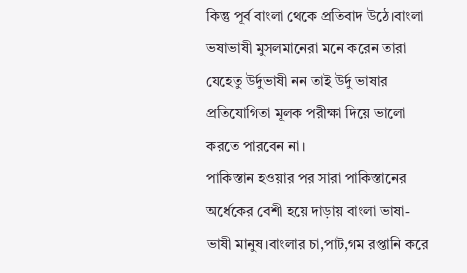কিন্তু পূর্ব বাংলা থেকে প্রতিবাদ উঠে।বাংলা ভষাভাষী মুসলমানেরা মনে করেন তারা যেহেতু উর্দুভাষী নন তাই উর্দু ভাষার প্রতিযোগিতা মূলক পরীক্ষা দিয়ে ভালো করতে পারবেন না।
পাকিস্তান হওয়ার পর সারা পাকিস্তানের অর্ধেকের বেশী হয়ে দাড়ায় বাংলা ভাষা-ভাষী মানুষ।বাংলার চা,পাট,গম রপ্তানি করে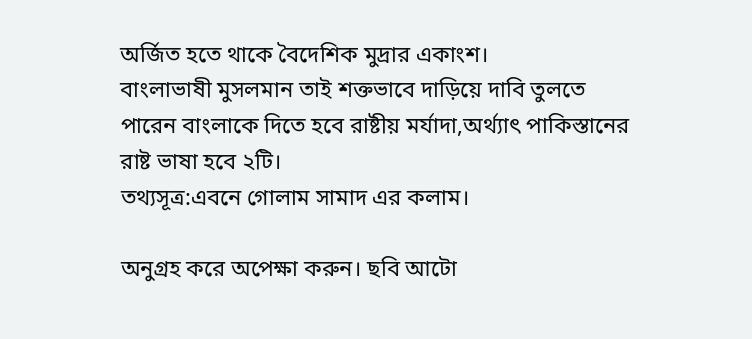অর্জিত হতে থাকে বৈদেশিক মুদ্রার একাংশ।
বাংলাভাষী মুসলমান তাই শক্তভাবে দাড়িয়ে দাবি তুলতে পারেন বাংলাকে দিতে হবে রাষ্টীয় মর্যাদা,অর্থ্যাৎ পাকিস্তানের রাষ্ট ভাষা হবে ২টি।
তথ্যসূত্র:এবনে গোলাম সামাদ এর কলাম।

অনুগ্রহ করে অপেক্ষা করুন। ছবি আটো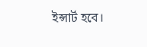ইন্সার্ট হবে।